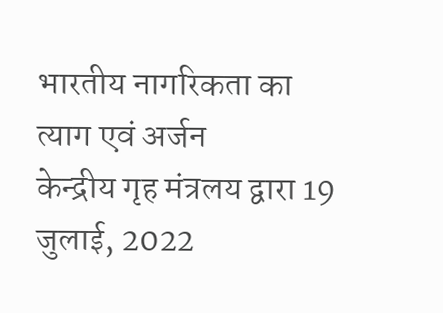भारतीय नागरिकता का त्याग एवं अर्जन
केन्द्रीय गृह मंत्रलय द्वारा 19 जुलाई, 2022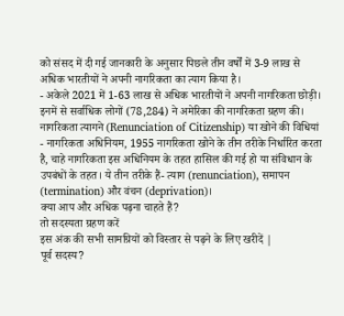को संसद में दी गई जानकारी के अनुसार पिछले तीन वर्षों में 3-9 लाख से अधिक भारतीयों ने अपनी नागरिकता का त्याग किया है।
- अकेले 2021 में 1-63 लाख से अधिक भारतीयों ने अपनी नागरिकता छोड़ी। इनमें से सर्वाधिक लोगों (78,284) ने अमेरिका की नागरिकता ग्रहण की।
नागरिकता त्यागने (Renunciation of Citizenship) या खोने की विधियां
- नागरिकता अधिनियम, 1955 नागरिकता खोने के तीन तरीके निर्धारित करता है, चाहे नागरिकता इस अधिनियम के तहत हासिल की गई हो या संविधान के उपबंधों के तहत। ये तीन तरीके हैं- त्याग (renunciation), समापन (termination) और वंचन (deprivation)।
क्या आप और अधिक पढ़ना चाहते हैं?
तो सदस्यता ग्रहण करें
इस अंक की सभी सामग्रियों को विस्तार से पढ़ने के लिए खरीदें |
पूर्व सदस्य?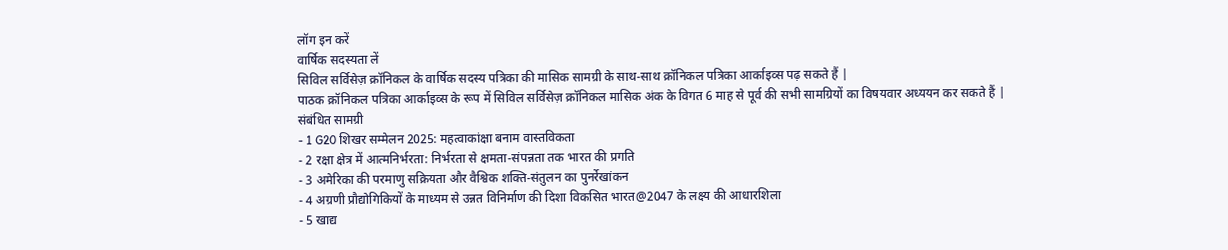लॉग इन करें
वार्षिक सदस्यता लें
सिविल सर्विसेज़ क्रॉनिकल के वार्षिक सदस्य पत्रिका की मासिक सामग्री के साथ-साथ क्रॉनिकल पत्रिका आर्काइव्स पढ़ सकते हैं |
पाठक क्रॉनिकल पत्रिका आर्काइव्स के रूप में सिविल सर्विसेज़ क्रॉनिकल मासिक अंक के विगत 6 माह से पूर्व की सभी सामग्रियों का विषयवार अध्ययन कर सकते हैं |
संबंधित सामग्री
- 1 G20 शिखर सम्मेलन 2025: महत्वाकांक्षा बनाम वास्तविकता
- 2 रक्षा क्षेत्र में आत्मनिर्भरता: निर्भरता से क्षमता-संपन्नता तक भारत की प्रगति
- 3 अमेरिका की परमाणु सक्रियता और वैश्विक शक्ति-संतुलन का पुनर्रेखांकन
- 4 अग्रणी प्रौद्योगिकियों के माध्यम से उन्नत विनिर्माण की दिशा विकसित भारत@2047 के लक्ष्य की आधारशिला
- 5 खाद्य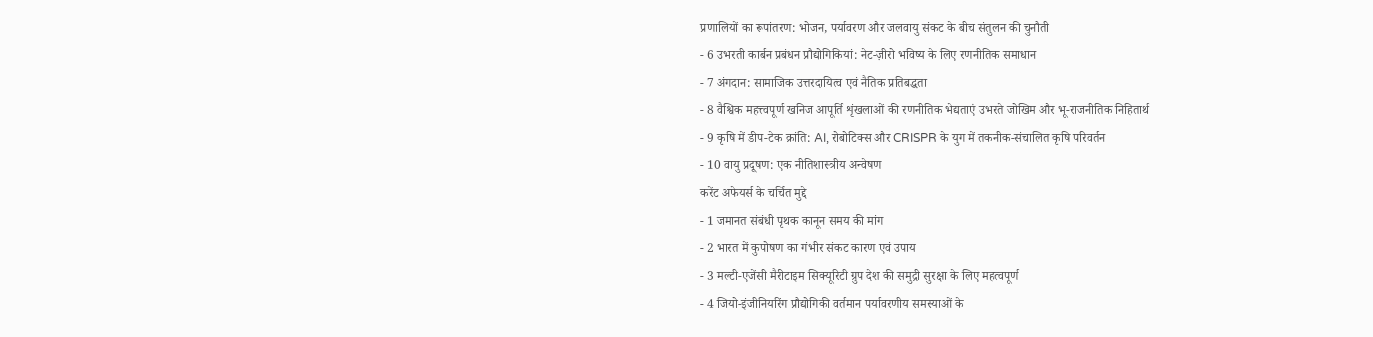प्रणालियों का रूपांतरण: भोजन, पर्यावरण और जलवायु संकट के बीच संतुलन की चुनौती
- 6 उभरती कार्बन प्रबंधन प्रौद्योगिकियां: नेट-ज़ीरो भविष्य के लिए रणनीतिक समाधान
- 7 अंगदान: सामाजिक उत्तरदायित्व एवं नैतिक प्रतिबद्धता
- 8 वैश्विक महत्त्वपूर्ण खनिज आपूर्ति शृंखलाओं की रणनीतिक भेद्यताएं उभरते जोखिम और भू-राजनीतिक निहितार्थ
- 9 कृषि में डीप-टेक क्रांति: AI, रोबोटिक्स और CRISPR के युग में तकनीक-संचालित कृषि परिवर्तन
- 10 वायु प्रदूषण: एक नीतिशास्त्रीय अन्वेषण
करेंट अफेयर्स के चर्चित मुद्दे
- 1 जमानत संबंधी पृथक कानून समय की मांग
- 2 भारत में कुपोषण का गंभीर संकट कारण एवं उपाय
- 3 मल्टी-एजेंसी मैरीटाइम सिक्यूरिटी ग्रुप देश की समुद्री सुरक्षा के लिए महत्वपूर्ण
- 4 जियो-इंजीनियरिंग प्रौद्योगिकी वर्तमान पर्यावरणीय समस्याओं के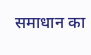समाधान का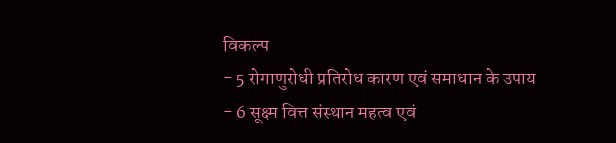विकल्प
- 5 रोगाणुरोधी प्रतिरोध कारण एवं समाधान के उपाय
- 6 सूक्ष्म वित्त संस्थान महत्व एवं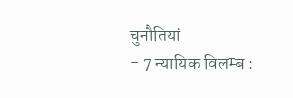चुनौतियां
- 7 न्यायिक विलम्ब :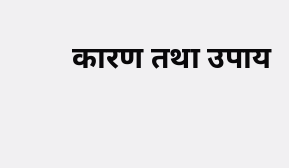कारण तथा उपाय